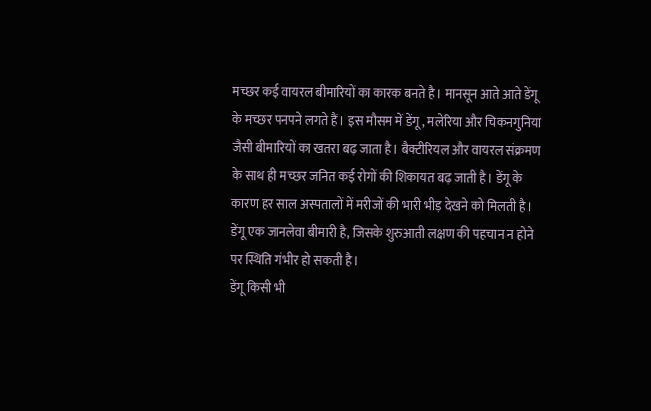मच्छर कई वायरल बीमारियों का कारक बनते है। मानसून आते आते डेंगू के मच्छर पनपने लगते हैं। इस मौसम में डेंगू, मलेरिया और चिकनगुनिया जैसी बीमारियों का खतरा बढ़ जाता है। बैक्टीरियल और वायरल संक्रमण के साथ ही मच्छर जनित कई रोगों की शिकायत बढ़ जाती है। डेंगू के कारण हर साल अस्पतालों में मरीजों की भारी भीड़ देखने को मिलती है। डेंगू एक जानलेवा बीमारी है, जिसके शुरुआती लक्षण की पहचान न होने पर स्थिति गंभीर हो सकती है।
डेंगू किसी भी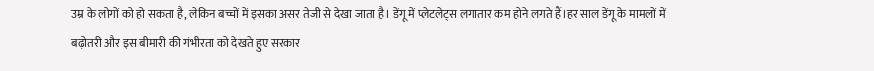उम्र के लोगों को हो सकता है, लेकिन बच्चों में इसका असर तेजी से देखा जाता है। डेंगू में प्लेटलेट्स लगातार कम होने लगते हैं।हर साल डेंगू के मामलों में बढ़ोतरी और इस बीमारी की गंभीरता को देखते हुए सरकार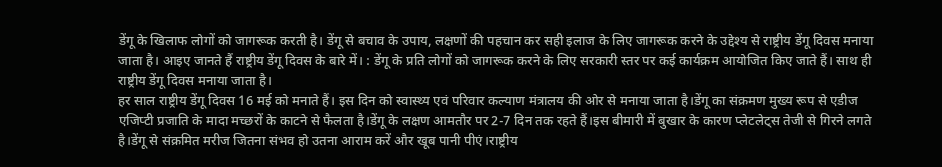डेंगू के खिलाफ लोगों को जागरूक करती है। डेंगू से बचाव के उपाय, लक्षणों की पहचान कर सही इलाज के लिए जागरूक करने के उद्देश्य से राष्ट्रीय डेंगू दिवस मनाया जाता है। आइए जानते हैं राष्ट्रीय डेंगू दिवस के बारे में। : डेंगू के प्रति लोगों को जागरूक करने के लिए सरकारी स्तर पर कई कार्यक्रम आयोजित किए जाते हैं। साथ ही राष्ट्रीय डेंगू दिवस मनाया जाता है।
हर साल राष्ट्रीय डेंगू दिवस 16 मई को मनाते हैं। इस दिन को स्वास्थ्य एवं परिवार कल्याण मंत्रालय की ओर से मनाया जाता है।डेंगू का संक्रमण मुख्य रूप से एडीज एजिप्टी प्रजाति के मादा मच्छरों के काटने से फैलता है।डेंगू के लक्षण आमतौर पर 2-7 दिन तक रहते हैं।इस बीमारी में बुखार के कारण प्लेटलेट्स तेजी से गिरने लगते है।डेंगू से संक्रमित मरीज जितना संभव हो उतना आराम करें और खूब पानी पीएं।राष्ट्रीय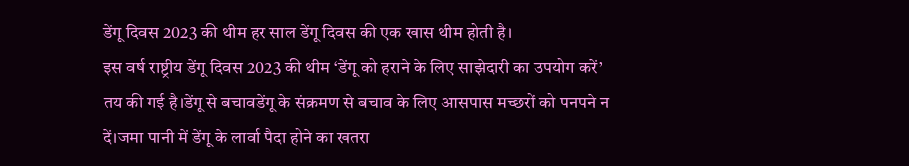डेंगू दिवस 2023 की थीम हर साल डेंगू दिवस की एक खास थीम होती है।
इस वर्ष राष्ट्रीय डेंगू दिवस 2023 की थीम ‘डेंगू को हराने के लिए साझेदारी का उपयोग करें’ तय की गई है।डेंगू से बचावडेंगू के संक्रमण से बचाव के लिए आसपास मच्छरों को पनपने न दें।जमा पानी में डेंगू के लार्वा पैदा होने का खतरा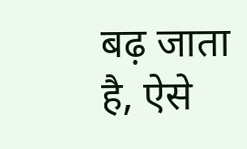बढ़ जाता है, ऐसे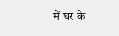में घर के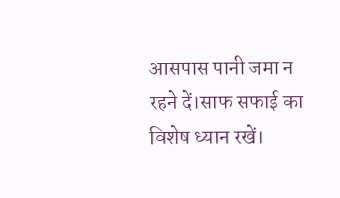आसपास पानी जमा न रहने दें।साफ सफाई का विशेष ध्यान रखें।